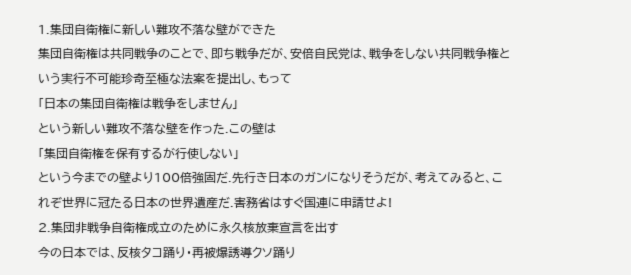1.集団自衛権に新しい難攻不落な壁ができた
集団自衛権は共同戦争のことで、即ち戦争だが、安倍自民党は、戦争をしない共同戦争権という実行不可能珍奇至極な法案を提出し、もって
「日本の集団自衛権は戦争をしません」
という新しい難攻不落な壁を作った.この壁は
「集団自衛権を保有するが行使しない」
という今までの壁より100倍強固だ.先行き日本のガンになりそうだが、考えてみると、これぞ世界に冠たる日本の世界遺産だ.害務省はすぐ国連に申請せよ!
2.集団非戦争自衛権成立のために永久核放棄宣言を出す
今の日本では、反核タコ踊り・再被爆誘導クソ踊り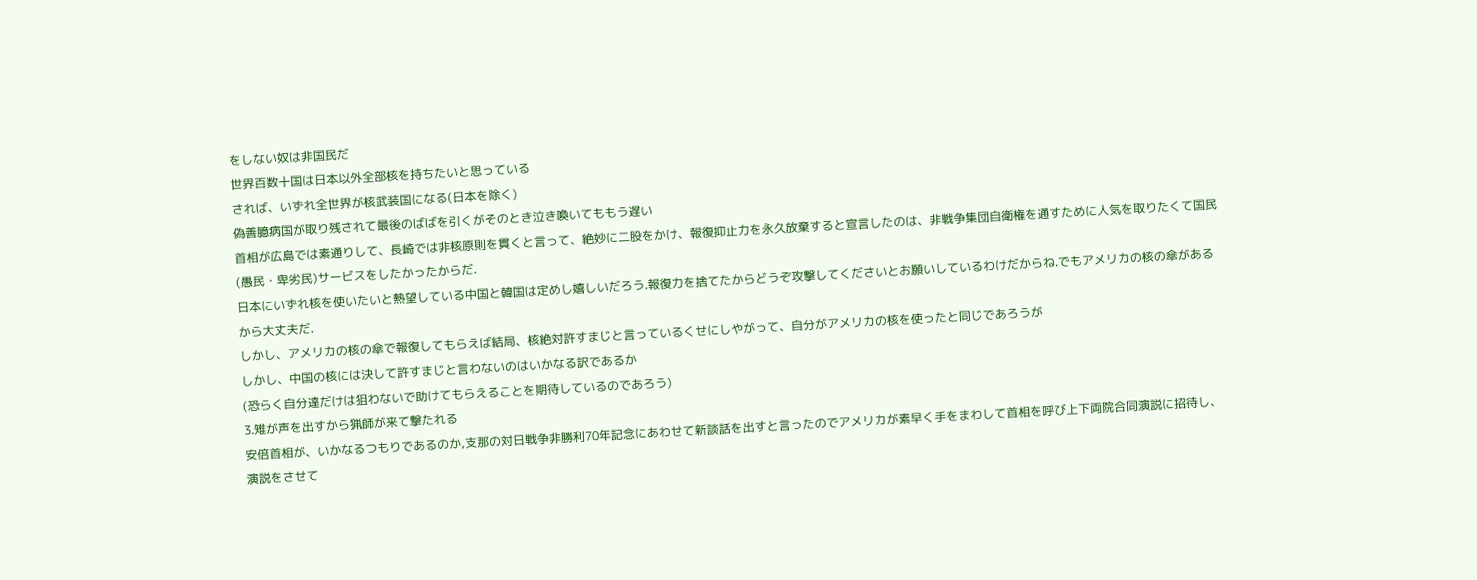をしない奴は非国民だ
世界百数十国は日本以外全部核を持ちたいと思っている
されば、いずれ全世界が核武装国になる(日本を除く)
偽善臆病国が取り残されて最後のばばを引くがそのとき泣き喚いてももう遅い
首相が広島では素通りして、長崎では非核原則を貫くと言って、絶妙に二股をかけ、報復抑止力を永久放棄すると宣言したのは、非戦争集団自衛権を通すために人気を取りたくて国民(愚民・卑劣民)サービスをしたかったからだ.
日本にいずれ核を使いたいと熱望している中国と韓国は定めし嬉しいだろう.報復力を捨てたからどうぞ攻撃してくださいとお願いしているわけだからね.でもアメリカの核の傘があるから大丈夫だ.
しかし、アメリカの核の傘で報復してもらえば結局、核絶対許すまじと言っているくせにしやがって、自分がアメリカの核を使ったと同じであろうが
しかし、中国の核には決して許すまじと言わないのはいかなる訳であるか
(恐らく自分達だけは狙わないで助けてもらえることを期待しているのであろう)
3.雉が声を出すから猟師が来て撃たれる
安倍首相が、いかなるつもりであるのか,支那の対日戦争非勝利70年記念にあわせて新談話を出すと言ったのでアメリカが素早く手をまわして首相を呼び上下両院合同演説に招待し、演説をさせて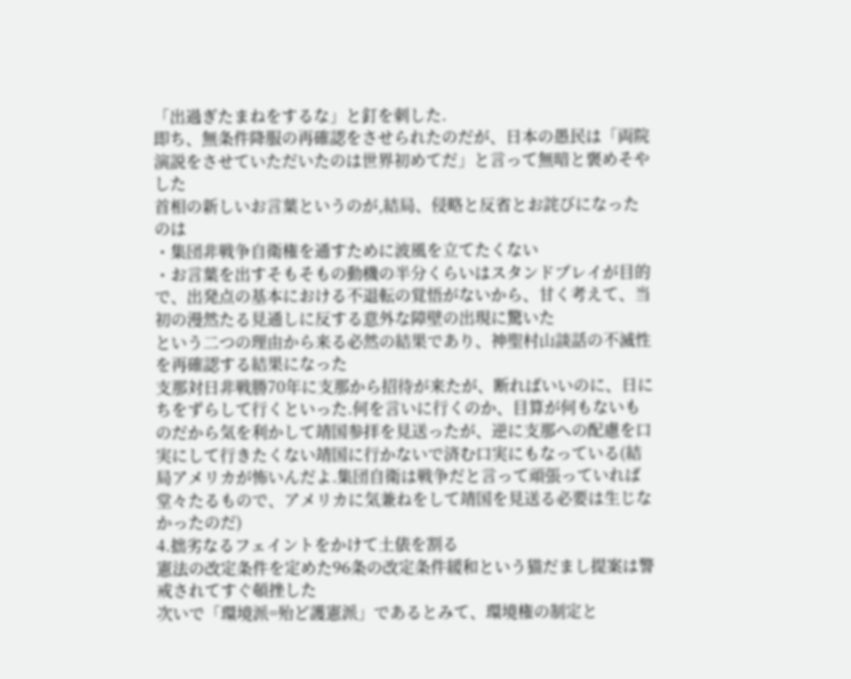「出過ぎたまねをするな」と釘を刺した.
即ち、無条件降服の再確認をさせられたのだが、日本の愚民は「両院演説をさせていただいたのは世界初めてだ」と言って無暗と褒めそやした
首相の新しいお言葉というのが,結局、侵略と反省とお詫びになったのは
・集団非戦争自衛権を通すために波風を立てたくない
・お言葉を出すそもそもの動機の半分くらいはスタンドプレイが目的で、出発点の基本における不退転の覚悟がないから、甘く考えて、当初の漫然たる見通しに反する意外な障壁の出現に驚いた
という二つの理由から来る必然の結果であり、神聖村山談話の不滅性を再確認する結果になった
支那対日非戦勝70年に支那から招待が来たが、断ればいいのに、日にちをずらして行くといった.何を言いに行くのか、目算が何もないものだから気を利かして靖国参拝を見送ったが、逆に支那への配慮を口実にして行きたくない靖国に行かないで済む口実にもなっている(結局アメリカが怖いんだよ.集団自衛は戦争だと言って頑張っていれば堂々たるもので、アメリカに気兼ねをして靖国を見送る必要は生じなかったのだ)
4.拙劣なるフェイントをかけて土俵を割る
憲法の改定条件を定めた96条の改定条件緩和という猫だまし提案は警戒されてすぐ頓挫した
次いで「環境派=殆ど護憲派」であるとみて、環境権の制定と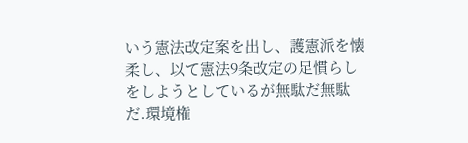いう憲法改定案を出し、護憲派を懐柔し、以て憲法9条改定の足慣らしをしようとしているが無駄だ無駄だ.環境権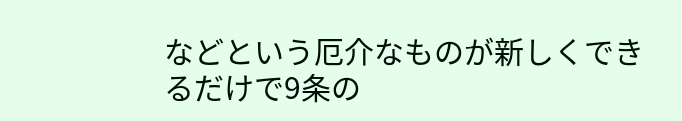などという厄介なものが新しくできるだけで9条の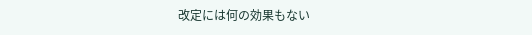改定には何の効果もない